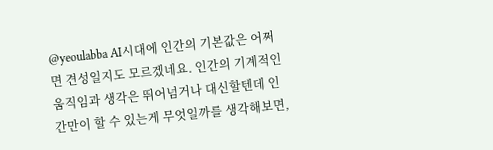@yeoulabba AI시대에 인간의 기본값은 어쩌면 견성일지도 모르겠네요. 인간의 기계적인 움직임과 생각은 뛰어넘거나 대신할텐데 인간만이 할 수 있는게 무엇일까를 생각해보면,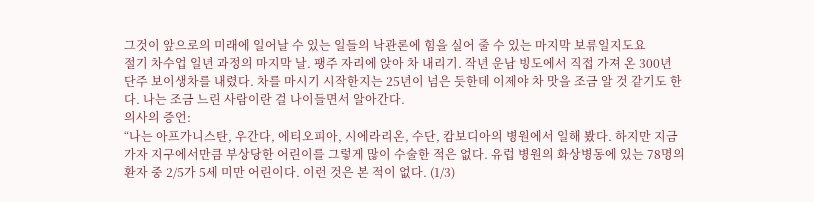그것이 앞으로의 미래에 일어날 수 있는 일들의 낙관론에 힘을 실어 줄 수 있는 마지막 보류일지도요
절기 차수업 일년 과정의 마지막 날. 팽주 자리에 앉아 차 내리기. 작년 운남 빙도에서 직접 가져 온 300년 단주 보이생차를 내렸다. 차를 마시기 시작한지는 25년이 넘은 듯한데 이제야 차 맛을 조금 알 것 같기도 한다. 나는 조금 느린 사람이란 걸 나이들면서 알아간다.
의사의 증언:
“나는 아프가니스탄, 우간다, 에티오피아, 시에라리온, 수단, 캄보디아의 병원에서 일해 봤다. 하지만 지금 가자 지구에서만큼 부상당한 어린이를 그렇게 많이 수술한 적은 없다. 유럽 병원의 화상병동에 있는 78명의 환자 중 2/5가 5세 미만 어린이다. 이런 것은 본 적이 없다. (1/3)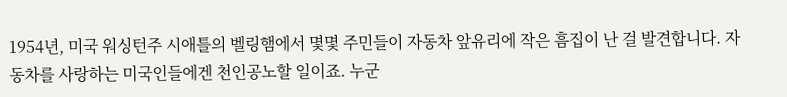1954년, 미국 워싱턴주 시애틀의 벨링햄에서 몇몇 주민들이 자동차 앞유리에 작은 흠집이 난 걸 발견합니다. 자동차를 사랑하는 미국인들에겐 천인공노할 일이죠. 누군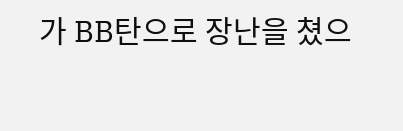가 BB탄으로 장난을 쳤으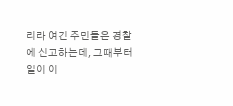리라 여긴 주민들은 경찰에 신고하는데, 그때부터 일이 이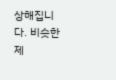상해집니다. 비슷한 제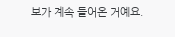보가 계속 들어온 거예요.